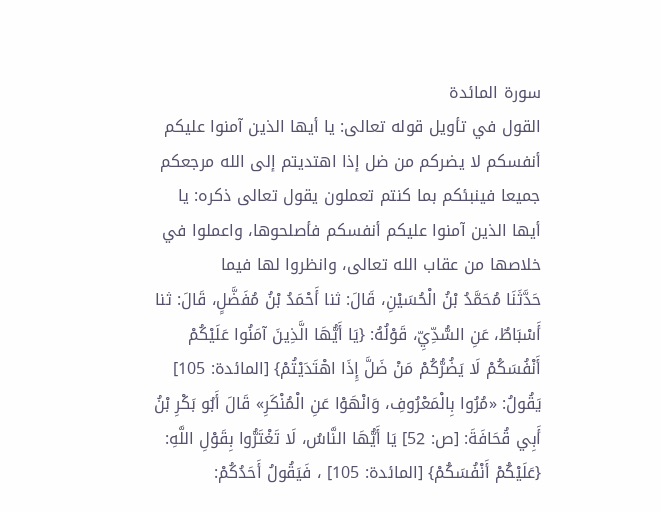سورة المائدة
القول في تأويل قوله تعالى: يا أيها الذين آمنوا عليكم أنفسكم لا يضركم من ضل إذا اهتديتم إلى الله مرجعكم جميعا فينبئكم بما كنتم تعملون يقول تعالى ذكره: يا أيها الذين آمنوا عليكم أنفسكم فأصلحوها، واعملوا في خلاصها من عقاب الله تعالى، وانظروا لها فيما
حَدَّثَنَا مُحَمَّدُ بْنُ الْحُسَيْنِ، قَالَ: ثنا أَحْمَدُ بْنُ مُفَضَّلٍ، قَالَ: ثنا أَسْبَاطٌ، عَنِ السُّدِّيِّ، قَوْلُهُ: {يَا أَيُّهَا الَّذِينَ آمَنُوا عَلَيْكُمْ أَنْفُسَكُمْ لَا يَضُرُّكُمْ مَنْ ضَلَّ إِذَا اهْتَدَيْتُمْ} [المائدة: 105] يَقُولُ: «مُرُوا بِالْمَعْرُوفِ، وَانْهَوْا عَنِ الْمُنْكَرِ» قَالَ أَبُو بَكْرِ بْنُ أَبِي قُحَافَةَ: [ص: 52] يَا أَيُّهَا النَّاسُ، لَا تَغْتَرُّوا بِقَوْلِ اللَّهِ: {عَلَيْكُمْ أَنْفُسَكُمْ} [المائدة: 105] ، فَيَقُولُ أَحَدُكُمْ: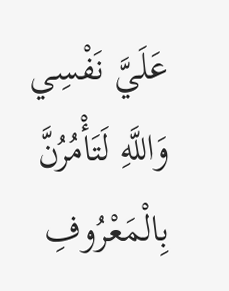عَلَيَّ نَفْسِي وَاللَّهِ لَتَأْمُرُنَّ بِالْمَعْرُوفِ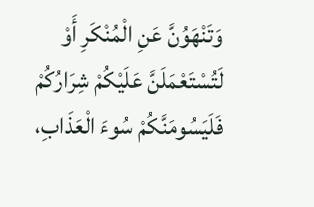وَتَنْهَوُنَّ عَنِ الْمُنْكَرِ أَوْ لَتُسْتَعْمَلَنَّ عَلَيْكُمْ شِرَارُكُمْ فَلَيَسُومَنَّكُمْ سُوءَ الْعَذَابِ،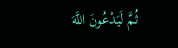ثُمَّ لَيَدْعُونَ اللَّهَ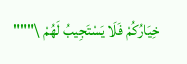خِيَارُكُمْ فَلَا يَسْتَجِيبُ لَهُمْ \"""